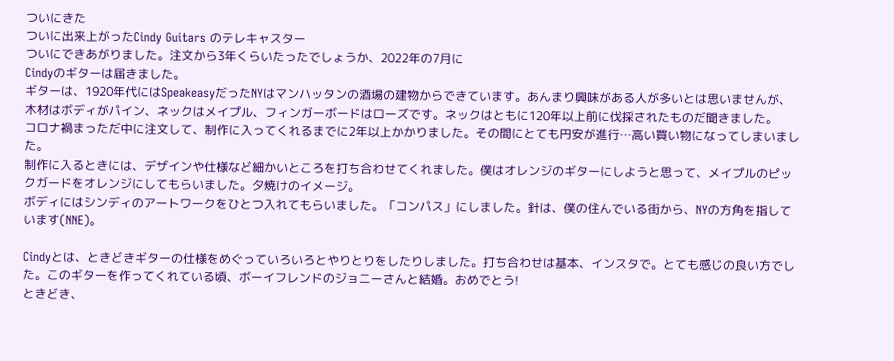ついにきた
ついに出来上がったCindy Guitars のテレキャスター
ついにできあがりました。注文から3年くらいたったでしょうか、2022年の7月に
Cindyのギターは届きました。
ギターは、1920年代にはSpeakeasyだったNYはマンハッタンの酒場の建物からできています。あんまり興味がある人が多いとは思いませんが、木材はボディがパイン、ネックはメイプル、フィンガーボードはローズです。ネックはともに120年以上前に伐採されたものだ聞きました。
コロナ禍まっただ中に注文して、制作に入ってくれるまでに2年以上かかりました。その間にとても円安が進行…高い買い物になってしまいました。
制作に入るときには、デザインや仕様など細かいところを打ち合わせてくれました。僕はオレンジのギターにしようと思って、メイプルのピックガードをオレンジにしてもらいました。夕焼けのイメージ。
ボディにはシンディのアートワークをひとつ入れてもらいました。「コンパス」にしました。針は、僕の住んでいる街から、NYの方角を指しています(NNE)。

Cindyとは、ときどきギターの仕様をめぐっていろいろとやりとりをしたりしました。打ち合わせは基本、インスタで。とても感じの良い方でした。このギターを作ってくれている頃、ボーイフレンドのジョニーさんと結婚。おめでとう!
ときどき、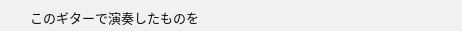このギターで演奏したものを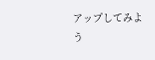アップしてみよう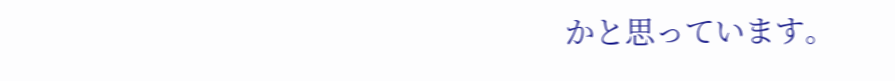かと思っています。